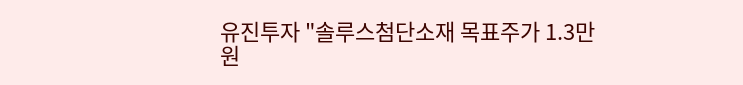유진투자 "솔루스첨단소재 목표주가 1.3만 원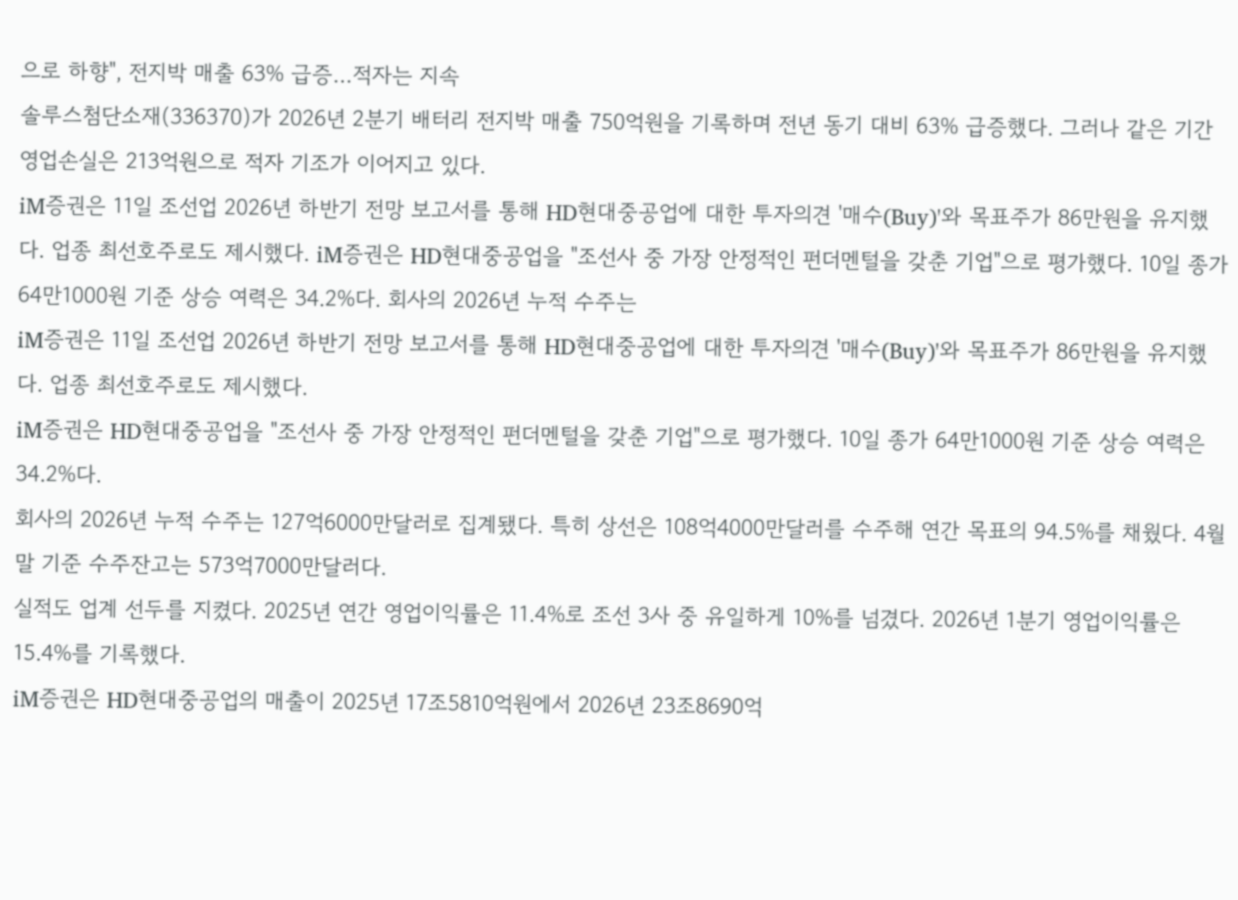으로 하향", 전지박 매출 63% 급증…적자는 지속
솔루스첨단소재(336370)가 2026년 2분기 배터리 전지박 매출 750억원을 기록하며 전년 동기 대비 63% 급증했다. 그러나 같은 기간 영업손실은 213억원으로 적자 기조가 이어지고 있다.
iM증권은 11일 조선업 2026년 하반기 전망 보고서를 통해 HD현대중공업에 대한 투자의견 '매수(Buy)'와 목표주가 86만원을 유지했다. 업종 최선호주로도 제시했다. iM증권은 HD현대중공업을 "조선사 중 가장 안정적인 펀더멘털을 갖춘 기업"으로 평가했다. 10일 종가 64만1000원 기준 상승 여력은 34.2%다. 회사의 2026년 누적 수주는
iM증권은 11일 조선업 2026년 하반기 전망 보고서를 통해 HD현대중공업에 대한 투자의견 '매수(Buy)'와 목표주가 86만원을 유지했다. 업종 최선호주로도 제시했다.
iM증권은 HD현대중공업을 "조선사 중 가장 안정적인 펀더멘털을 갖춘 기업"으로 평가했다. 10일 종가 64만1000원 기준 상승 여력은 34.2%다.
회사의 2026년 누적 수주는 127억6000만달러로 집계됐다. 특히 상선은 108억4000만달러를 수주해 연간 목표의 94.5%를 채웠다. 4월 말 기준 수주잔고는 573억7000만달러다.
실적도 업계 선두를 지켰다. 2025년 연간 영업이익률은 11.4%로 조선 3사 중 유일하게 10%를 넘겼다. 2026년 1분기 영업이익률은 15.4%를 기록했다.
iM증권은 HD현대중공업의 매출이 2025년 17조5810억원에서 2026년 23조8690억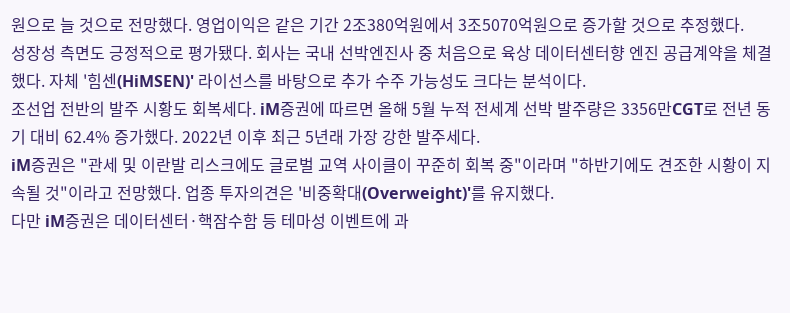원으로 늘 것으로 전망했다. 영업이익은 같은 기간 2조380억원에서 3조5070억원으로 증가할 것으로 추정했다.
성장성 측면도 긍정적으로 평가됐다. 회사는 국내 선박엔진사 중 처음으로 육상 데이터센터향 엔진 공급계약을 체결했다. 자체 '힘센(HiMSEN)' 라이선스를 바탕으로 추가 수주 가능성도 크다는 분석이다.
조선업 전반의 발주 시황도 회복세다. iM증권에 따르면 올해 5월 누적 전세계 선박 발주량은 3356만CGT로 전년 동기 대비 62.4% 증가했다. 2022년 이후 최근 5년래 가장 강한 발주세다.
iM증권은 "관세 및 이란발 리스크에도 글로벌 교역 사이클이 꾸준히 회복 중"이라며 "하반기에도 견조한 시황이 지속될 것"이라고 전망했다. 업종 투자의견은 '비중확대(Overweight)'를 유지했다.
다만 iM증권은 데이터센터·핵잠수함 등 테마성 이벤트에 과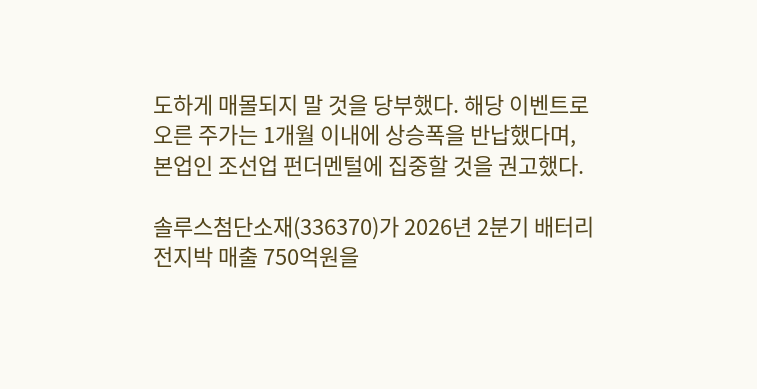도하게 매몰되지 말 것을 당부했다. 해당 이벤트로 오른 주가는 1개월 이내에 상승폭을 반납했다며, 본업인 조선업 펀더멘털에 집중할 것을 권고했다.

솔루스첨단소재(336370)가 2026년 2분기 배터리 전지박 매출 750억원을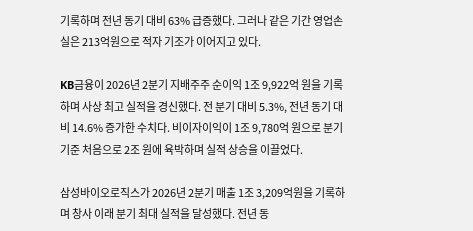기록하며 전년 동기 대비 63% 급증했다. 그러나 같은 기간 영업손실은 213억원으로 적자 기조가 이어지고 있다.

KB금융이 2026년 2분기 지배주주 순이익 1조 9,922억 원을 기록하며 사상 최고 실적을 경신했다. 전 분기 대비 5.3%, 전년 동기 대비 14.6% 증가한 수치다. 비이자이익이 1조 9,780억 원으로 분기 기준 처음으로 2조 원에 육박하며 실적 상승을 이끌었다.

삼성바이오로직스가 2026년 2분기 매출 1조 3,209억원을 기록하며 창사 이래 분기 최대 실적을 달성했다. 전년 동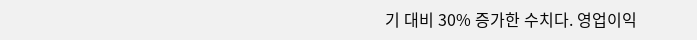기 대비 30% 증가한 수치다. 영업이익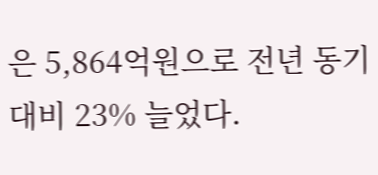은 5,864억원으로 전년 동기 대비 23% 늘었다.